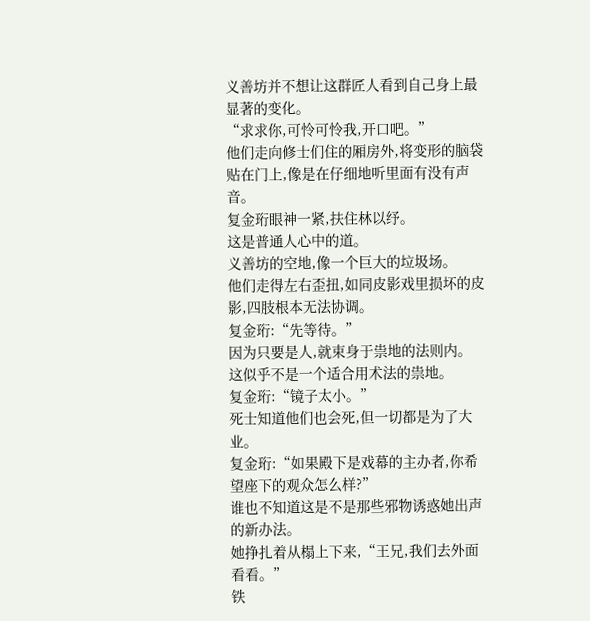义善坊并不想让这群匠人看到自己身上最显著的变化。
“求求你,可怜可怜我,开口吧。”
他们走向修士们住的厢房外,将变形的脑袋贴在门上,像是在仔细地听里面有没有声音。
复金珩眼神一紧,扶住林以纾。
这是普通人心中的道。
义善坊的空地,像一个巨大的垃圾场。
他们走得左右歪扭,如同皮影戏里损坏的皮影,四肢根本无法协调。
复金珩:“先等待。”
因为只要是人,就束身于祟地的法则内。
这似乎不是一个适合用术法的祟地。
复金珩:“镜子太小。”
死士知道他们也会死,但一切都是为了大业。
复金珩:“如果殿下是戏幕的主办者,你希望座下的观众怎么样?”
谁也不知道这是不是那些邪物诱惑她出声的新办法。
她挣扎着从榻上下来,“王兄,我们去外面看看。”
铁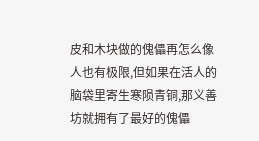皮和木块做的傀儡再怎么像人也有极限,但如果在活人的脑袋里寄生寒陨青铜,那义善坊就拥有了最好的傀儡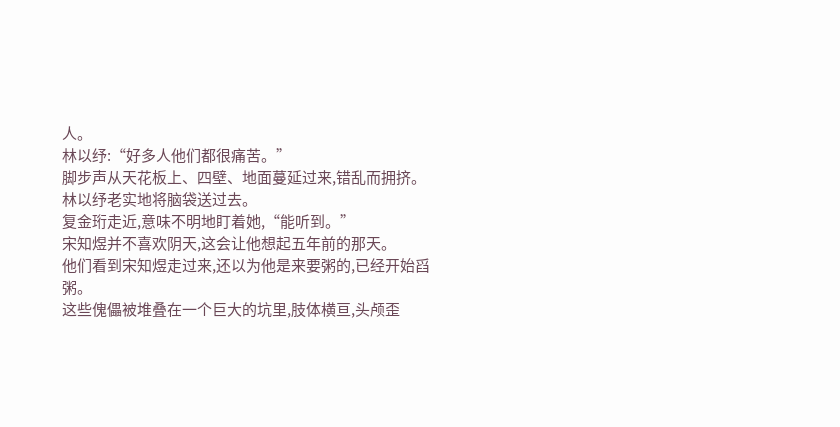人。
林以纾:“好多人他们都很痛苦。”
脚步声从天花板上、四壁、地面蔓延过来,错乱而拥挤。
林以纾老实地将脑袋送过去。
复金珩走近,意味不明地盯着她,“能听到。”
宋知煜并不喜欢阴天,这会让他想起五年前的那天。
他们看到宋知煜走过来,还以为他是来要粥的,已经开始舀粥。
这些傀儡被堆叠在一个巨大的坑里,肢体横亘,头颅歪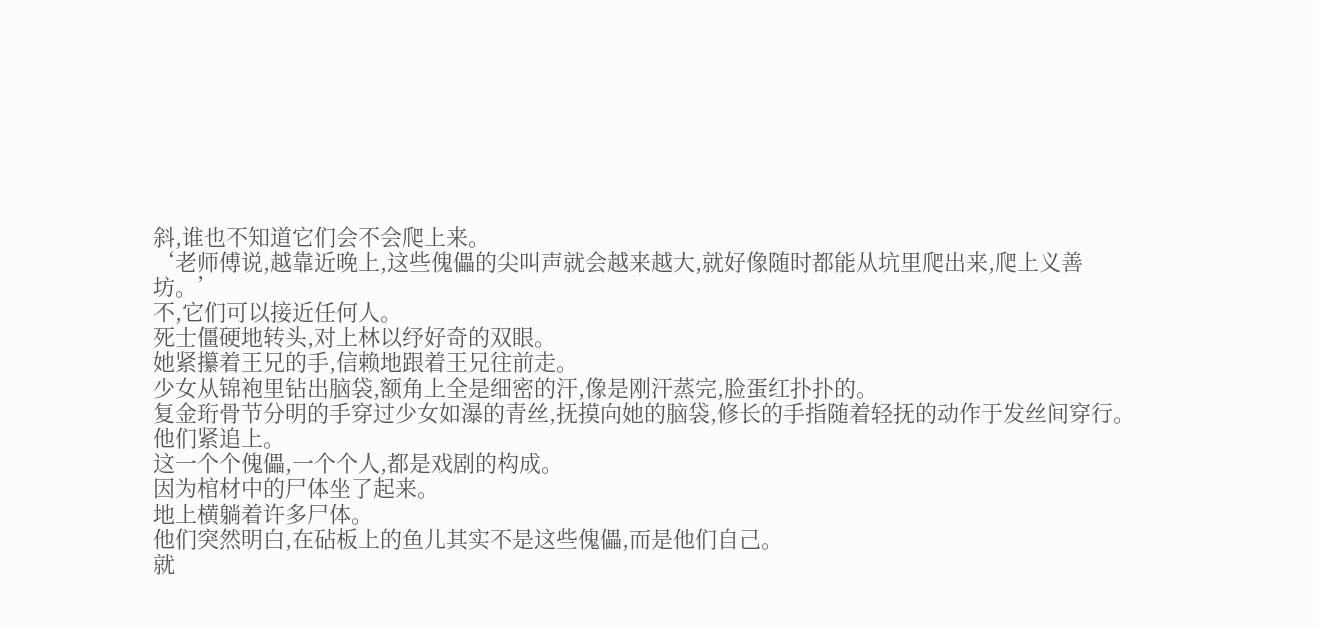斜,谁也不知道它们会不会爬上来。
‘老师傅说,越靠近晚上,这些傀儡的尖叫声就会越来越大,就好像随时都能从坑里爬出来,爬上义善坊。’
不,它们可以接近任何人。
死士僵硬地转头,对上林以纾好奇的双眼。
她紧攥着王兄的手,信赖地跟着王兄往前走。
少女从锦袍里钻出脑袋,额角上全是细密的汗,像是刚汗蒸完,脸蛋红扑扑的。
复金珩骨节分明的手穿过少女如瀑的青丝,抚摸向她的脑袋,修长的手指随着轻抚的动作于发丝间穿行。
他们紧追上。
这一个个傀儡,一个个人,都是戏剧的构成。
因为棺材中的尸体坐了起来。
地上横躺着许多尸体。
他们突然明白,在砧板上的鱼儿其实不是这些傀儡,而是他们自己。
就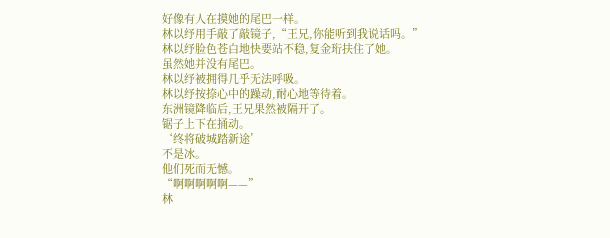好像有人在摸她的尾巴一样。
林以纾用手敲了敲镜子,“王兄,你能听到我说话吗。”
林以纾脸色苍白地快要站不稳,复金珩扶住了她。
虽然她并没有尾巴。
林以纾被拥得几乎无法呼吸。
林以纾按捺心中的躁动,耐心地等待着。
东洲镜降临后,王兄果然被隔开了。
锯子上下在捅动。
‘终将破城踏新途’
不是冰。
他们死而无憾。
“啊啊啊啊啊——”
林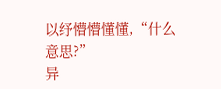以纾懵懵懂懂,“什么意思?”
异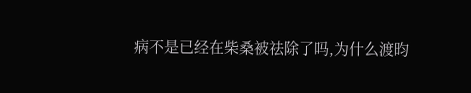病不是已经在柴桑被祛除了吗,为什么渡昀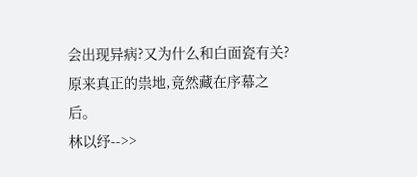会出现异病?又为什么和白面瓷有关?
原来真正的祟地,竟然藏在序幕之后。
林以纾-->>